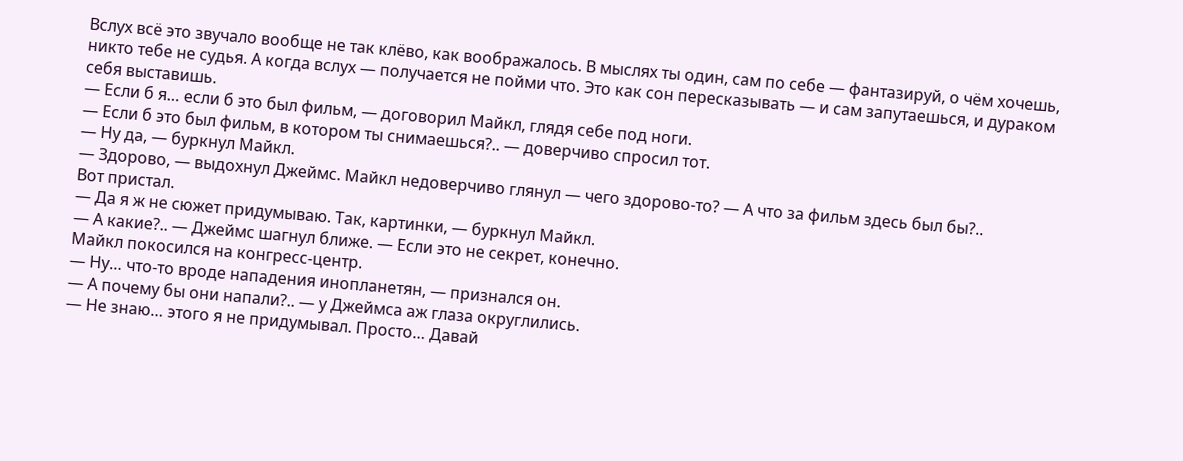Вслух всё это звучало вообще не так клёво, как воображалось. В мыслях ты один, сам по себе — фантазируй, о чём хочешь, никто тебе не судья. А когда вслух — получается не пойми что. Это как сон пересказывать — и сам запутаешься, и дураком себя выставишь.
— Если б я… если б это был фильм, — договорил Майкл, глядя себе под ноги.
— Если б это был фильм, в котором ты снимаешься?.. — доверчиво спросил тот.
— Ну да, — буркнул Майкл.
— Здорово, — выдохнул Джеймс. Майкл недоверчиво глянул — чего здорово-то? — А что за фильм здесь был бы?..
Вот пристал.
— Да я ж не сюжет придумываю. Так, картинки, — буркнул Майкл.
— А какие?.. — Джеймс шагнул ближе. — Если это не секрет, конечно.
Майкл покосился на конгресс-центр.
— Ну… что-то вроде нападения инопланетян, — признался он.
— А почему бы они напали?.. — у Джеймса аж глаза округлились.
— Не знаю… этого я не придумывал. Просто… Давай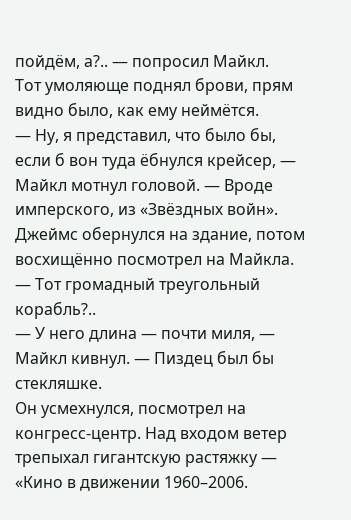пойдём, а?.. — попросил Майкл.
Тот умоляюще поднял брови, прям видно было, как ему неймётся.
— Ну, я представил, что было бы, если б вон туда ёбнулся крейсер, — Майкл мотнул головой. — Вроде имперского, из «Звёздных войн».
Джеймс обернулся на здание, потом восхищённо посмотрел на Майкла.
— Тот громадный треугольный корабль?..
— У него длина — почти миля, — Майкл кивнул. — Пиздец был бы стекляшке.
Он усмехнулся, посмотрел на конгресс-центр. Над входом ветер трепыхал гигантскую растяжку — «Кино в движении 1960–2006.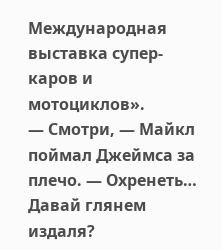Международная выставка супер-каров и мотоциклов».
— Смотри, — Майкл поймал Джеймса за плечо. — Охренеть… Давай глянем издаля?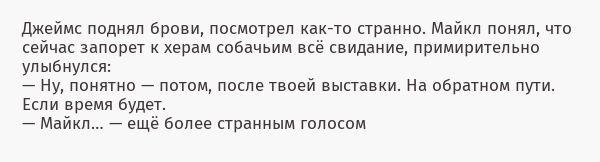Джеймс поднял брови, посмотрел как-то странно. Майкл понял, что сейчас запорет к херам собачьим всё свидание, примирительно улыбнулся:
— Ну, понятно — потом, после твоей выставки. На обратном пути. Если время будет.
— Майкл… — ещё более странным голосом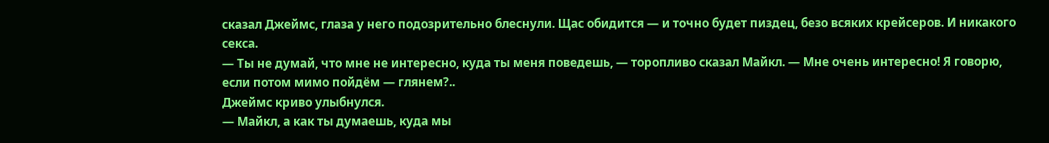сказал Джеймс, глаза у него подозрительно блеснули. Щас обидится — и точно будет пиздец, безо всяких крейсеров. И никакого секса.
— Ты не думай, что мне не интересно, куда ты меня поведешь, — торопливо сказал Майкл. — Мне очень интересно! Я говорю, если потом мимо пойдём — глянем?..
Джеймс криво улыбнулся.
— Майкл, а как ты думаешь, куда мы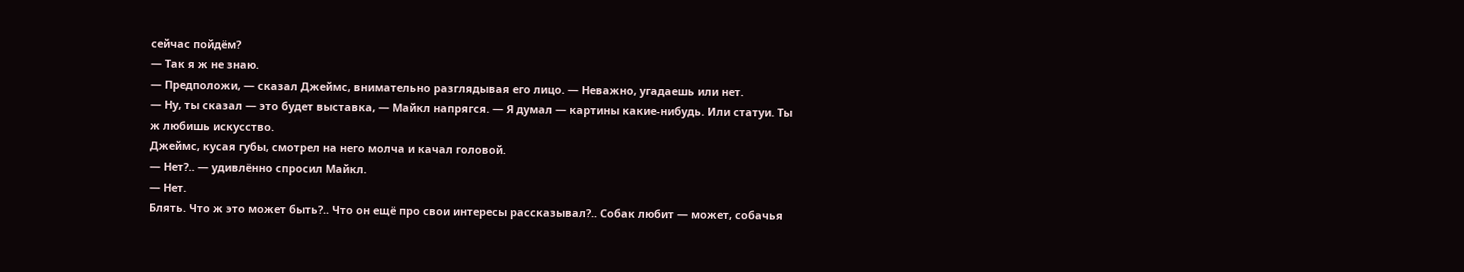сейчас пойдём?
— Так я ж не знаю.
— Предположи, — сказал Джеймс, внимательно разглядывая его лицо. — Неважно, угадаешь или нет.
— Ну, ты сказал — это будет выставка, — Майкл напрягся. — Я думал — картины какие-нибудь. Или статуи. Ты ж любишь искусство.
Джеймс, кусая губы, смотрел на него молча и качал головой.
— Нет?.. — удивлённо спросил Майкл.
— Нет.
Блять. Что ж это может быть?.. Что он ещё про свои интересы рассказывал?.. Собак любит — может, собачья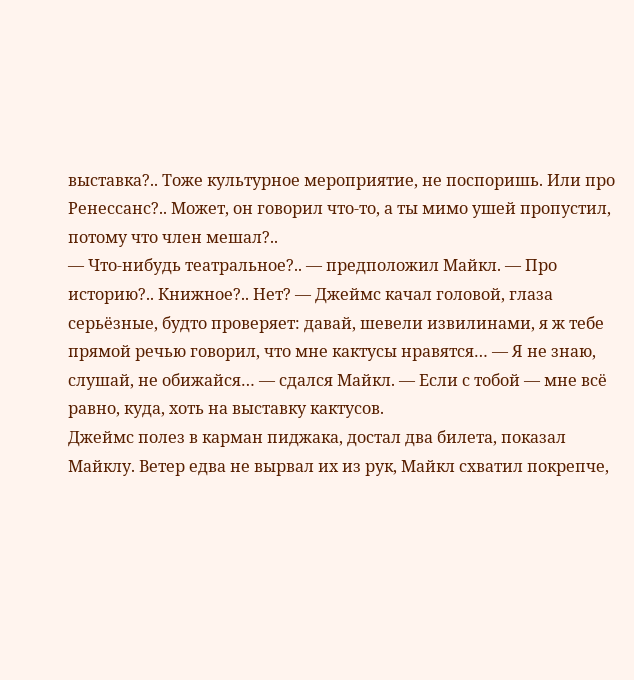выставка?.. Тоже культурное мероприятие, не поспоришь. Или про Ренессанс?.. Может, он говорил что-то, а ты мимо ушей пропустил, потому что член мешал?..
— Что-нибудь театральное?.. — предположил Майкл. — Про историю?.. Книжное?.. Нет? — Джеймс качал головой, глаза серьёзные, будто проверяет: давай, шевели извилинами, я ж тебе прямой речью говорил, что мне кактусы нравятся… — Я не знаю, слушай, не обижайся… — сдался Майкл. — Если с тобой — мне всё равно, куда, хоть на выставку кактусов.
Джеймс полез в карман пиджака, достал два билета, показал Майклу. Ветер едва не вырвал их из рук, Майкл схватил покрепче,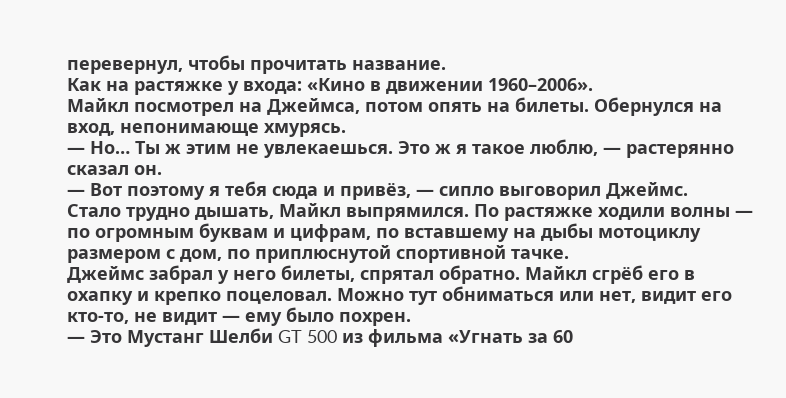перевернул, чтобы прочитать название.
Как на растяжке у входа: «Кино в движении 1960–2006».
Майкл посмотрел на Джеймса, потом опять на билеты. Обернулся на вход, непонимающе хмурясь.
— Но… Ты ж этим не увлекаешься. Это ж я такое люблю, — растерянно сказал он.
— Вот поэтому я тебя сюда и привёз, — сипло выговорил Джеймс.
Стало трудно дышать, Майкл выпрямился. По растяжке ходили волны — по огромным буквам и цифрам, по вставшему на дыбы мотоциклу размером с дом, по приплюснутой спортивной тачке.
Джеймс забрал у него билеты, спрятал обратно. Майкл сгрёб его в охапку и крепко поцеловал. Можно тут обниматься или нет, видит его кто-то, не видит — ему было похрен.
— Это Мустанг Шелби GT 500 из фильма «Угнать за 60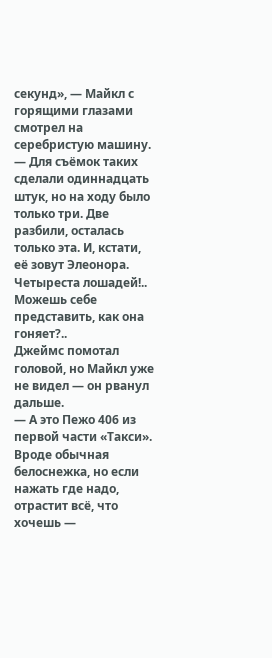секунд», — Майкл с горящими глазами смотрел на серебристую машину. — Для съёмок таких сделали одиннадцать штук, но на ходу было только три. Две разбили, осталась только эта. И, кстати, её зовут Элеонора. Четыреста лошадей!.. Можешь себе представить, как она гоняет?..
Джеймс помотал головой, но Майкл уже не видел — он рванул дальше.
— А это Пежо 406 из первой части «Такси». Вроде обычная белоснежка, но если нажать где надо, отрастит всё, что хочешь —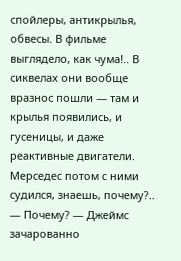спойлеры, антикрылья, обвесы. В фильме выглядело, как чума!.. В сиквелах они вообще вразнос пошли — там и крылья появились, и гусеницы, и даже реактивные двигатели. Мерседес потом с ними судился, знаешь, почему?..
— Почему? — Джеймс зачарованно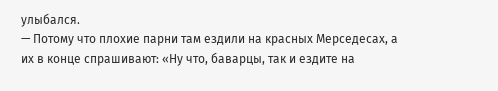улыбался.
— Потому что плохие парни там ездили на красных Мерседесах, а их в конце спрашивают: «Ну что, баварцы, так и ездите на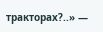тракторах?..» —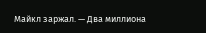Майкл заржал. — Два миллиона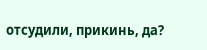отсудили, прикинь, да?